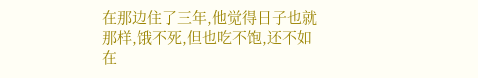在那边住了三年,他觉得日子也就那样,饿不死,但也吃不饱,还不如在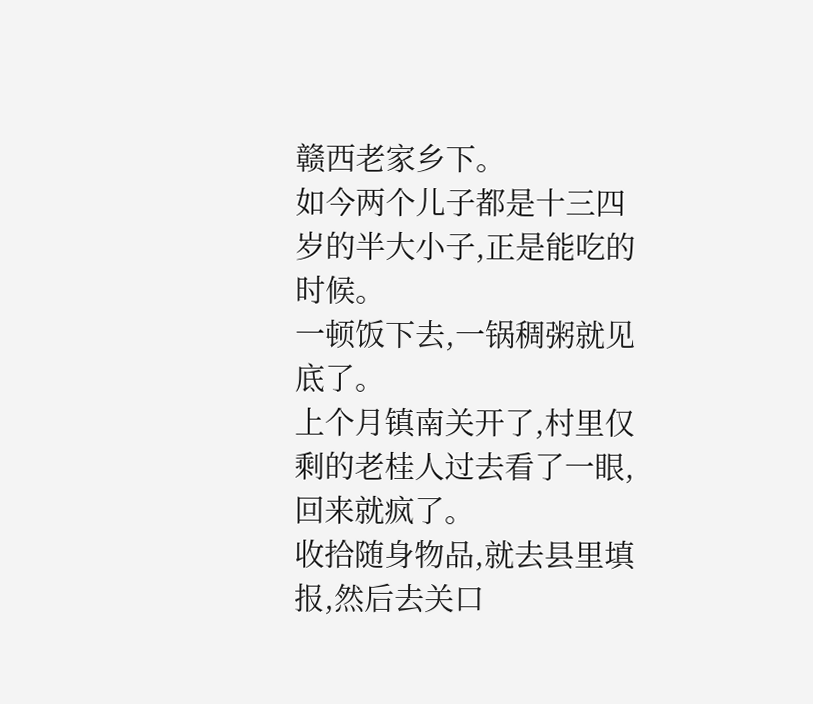赣西老家乡下。
如今两个儿子都是十三四岁的半大小子,正是能吃的时候。
一顿饭下去,一锅稠粥就见底了。
上个月镇南关开了,村里仅剩的老桂人过去看了一眼,回来就疯了。
收拾随身物品,就去县里填报,然后去关口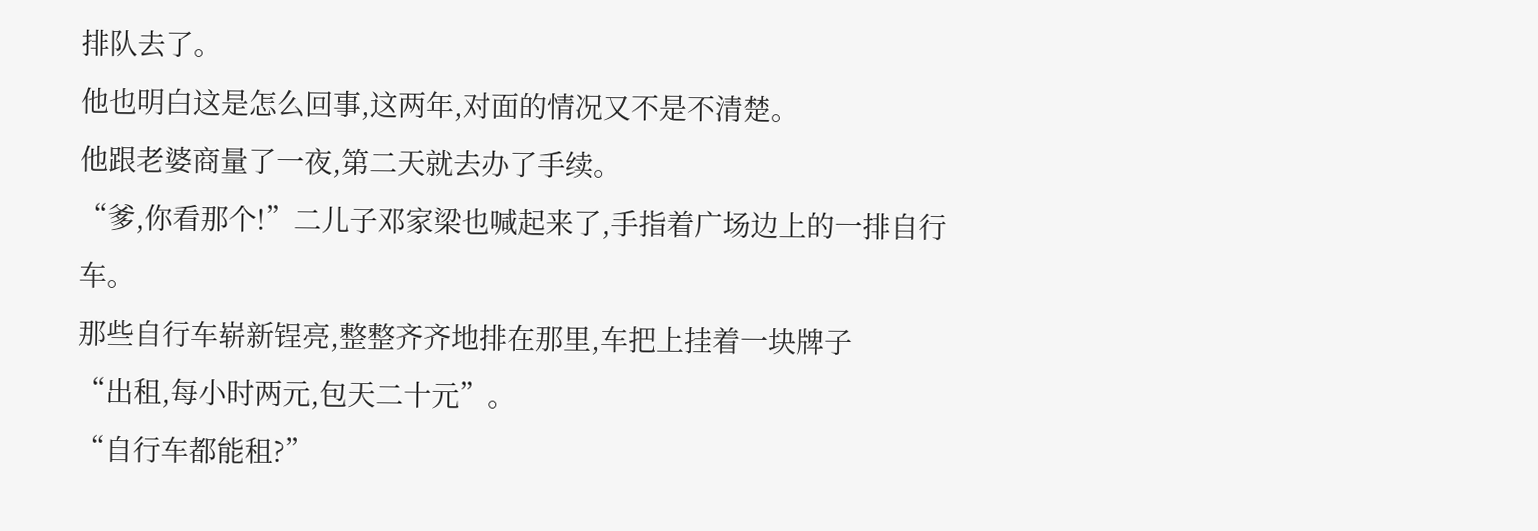排队去了。
他也明白这是怎么回事,这两年,对面的情况又不是不清楚。
他跟老婆商量了一夜,第二天就去办了手续。
“爹,你看那个!”二儿子邓家梁也喊起来了,手指着广场边上的一排自行车。
那些自行车崭新锃亮,整整齐齐地排在那里,车把上挂着一块牌子
“出租,每小时两元,包天二十元”。
“自行车都能租?”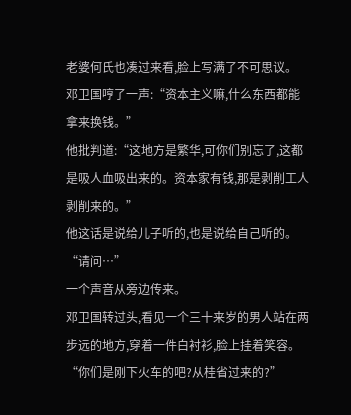老婆何氏也凑过来看,脸上写满了不可思议。
邓卫国哼了一声:“资本主义嘛,什么东西都能拿来换钱。”
他批判道:“这地方是繁华,可你们别忘了,这都是吸人血吸出来的。资本家有钱,那是剥削工人剥削来的。”
他这话是说给儿子听的,也是说给自己听的。
“请问…”
一个声音从旁边传来。
邓卫国转过头,看见一个三十来岁的男人站在两步远的地方,穿着一件白衬衫,脸上挂着笑容。
“你们是刚下火车的吧?从桂省过来的?”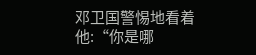邓卫国警惕地看着他:“你是哪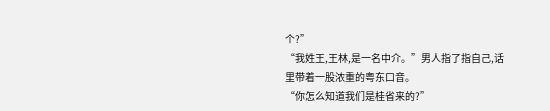个?”
“我姓王,王林,是一名中介。”男人指了指自己,话里带着一股浓重的粤东口音。
“你怎么知道我们是桂省来的?”